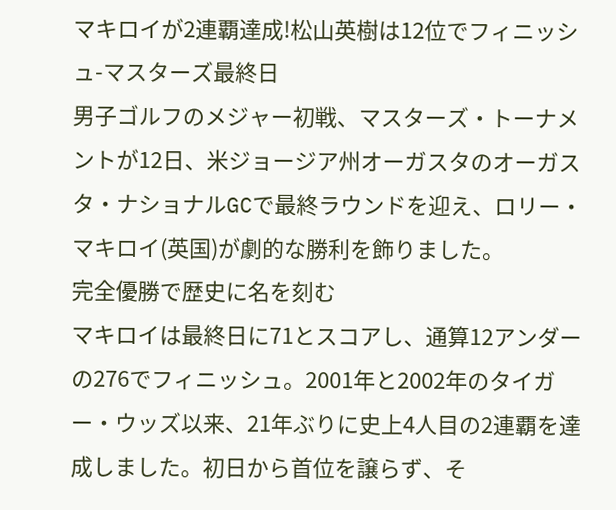マキロイが2連覇達成!松山英樹は12位でフィニッシュ-マスターズ最終日
男子ゴルフのメジャー初戦、マスターズ・トーナメントが12日、米ジョージア州オーガスタのオーガスタ・ナショナルGCで最終ラウンドを迎え、ロリー・マキロイ(英国)が劇的な勝利を飾りました。
完全優勝で歴史に名を刻む
マキロイは最終日に71とスコアし、通算12アンダーの276でフィニッシュ。2001年と2002年のタイガー・ウッズ以来、21年ぶりに史上4人目の2連覇を達成しました。初日から首位を譲らず、そ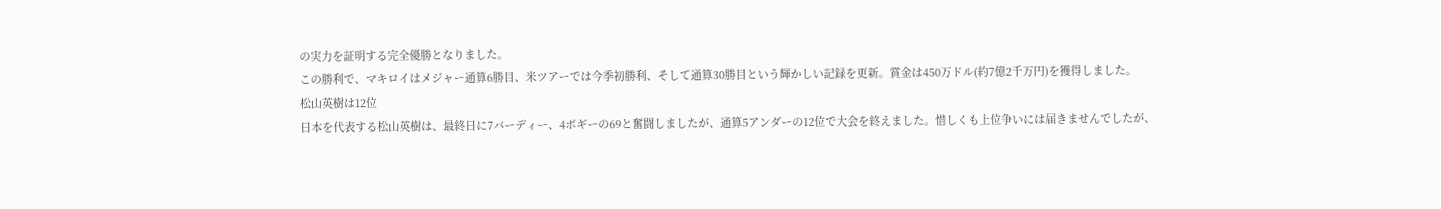の実力を証明する完全優勝となりました。
この勝利で、マキロイはメジャー通算6勝目、米ツアーでは今季初勝利、そして通算30勝目という輝かしい記録を更新。賞金は450万ドル(約7億2千万円)を獲得しました。
松山英樹は12位
日本を代表する松山英樹は、最終日に7バーディー、4ボギーの69と奮闘しましたが、通算5アンダーの12位で大会を終えました。惜しくも上位争いには届きませんでしたが、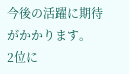今後の活躍に期待がかかります。
2位に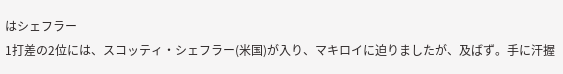はシェフラー
1打差の2位には、スコッティ・シェフラー(米国)が入り、マキロイに迫りましたが、及ばず。手に汗握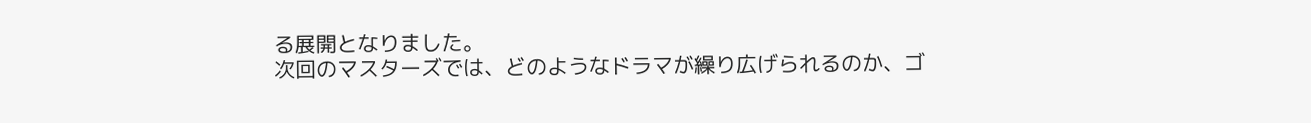る展開となりました。
次回のマスターズでは、どのようなドラマが繰り広げられるのか、ゴ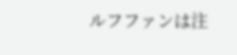ルフファンは注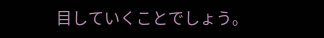目していくことでしょう。